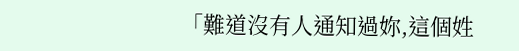「難道沒有人通知過妳,這個姓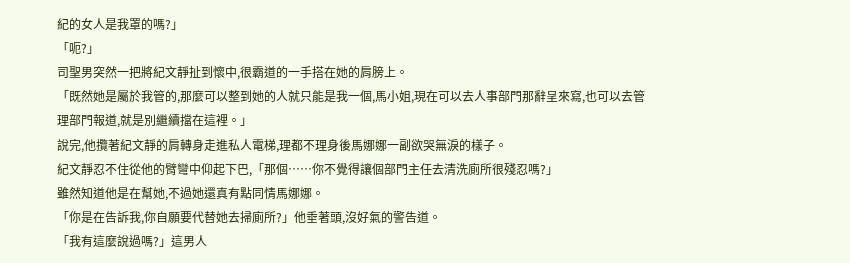紀的女人是我罩的嗎?」
「呃?」
司聖男突然一把將紀文靜扯到懷中,很霸道的一手搭在她的肩膀上。
「既然她是屬於我管的,那麼可以整到她的人就只能是我一個,馬小姐,現在可以去人事部門那辭呈來寫,也可以去管理部門報道,就是別繼續擋在這裡。」
說完,他攬著紀文靜的肩轉身走進私人電梯,理都不理身後馬娜娜一副欲哭無淚的樣子。
紀文靜忍不住從他的臂彎中仰起下巴,「那個……你不覺得讓個部門主任去清洗廁所很殘忍嗎?」
雖然知道他是在幫她,不過她還真有點同情馬娜娜。
「你是在告訴我,你自願要代替她去掃廁所?」他垂著頭,沒好氣的警告道。
「我有這麼說過嗎?」這男人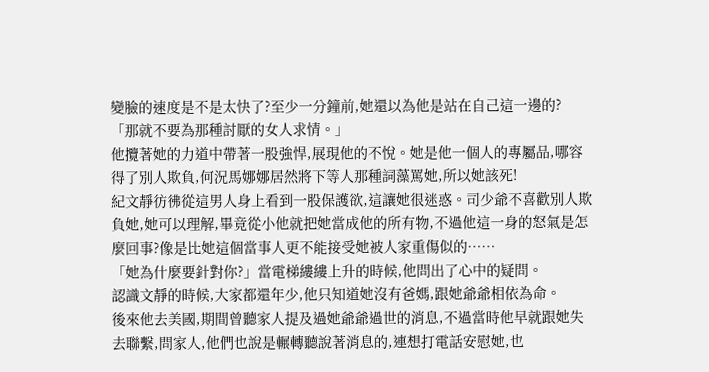變臉的速度是不是太快了?至少一分鐘前,她還以為他是站在自己這一邊的?
「那就不要為那種討厭的女人求情。」
他攬著她的力道中帶著一股強悍,展現他的不悅。她是他一個人的專屬品,哪容得了別人欺負,何況馬娜娜居然將下等人那種詞藻罵她,所以她該死!
紀文靜彷彿從這男人身上看到一股保護欲,這讓她很迷惑。司少爺不喜歡別人欺負她,她可以理解,畢竟從小他就把她當成他的所有物,不過他這一身的怒氣是怎麼回事?像是比她這個當事人更不能接受她被人家重傷似的……
「她為什麼要針對你?」當電梯縷縷上升的時候,他問出了心中的疑問。
認識文靜的時候,大家都還年少,他只知道她沒有爸媽,跟她爺爺相依為命。
後來他去美國,期間曾聽家人提及過她爺爺過世的消息,不過當時他早就跟她失去聯繫,問家人,他們也說是輾轉聽說著消息的,連想打電話安慰她,也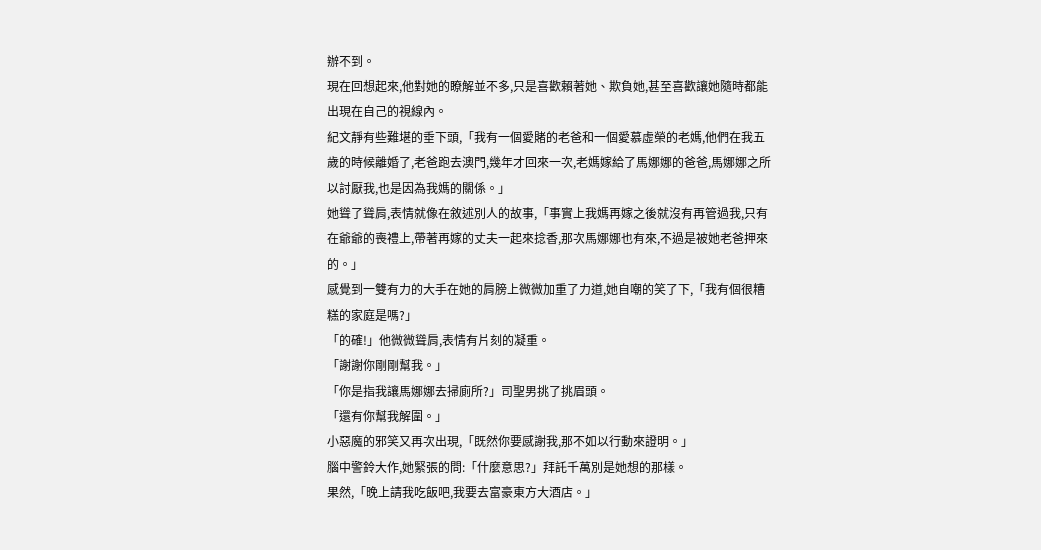辦不到。
現在回想起來,他對她的瞭解並不多,只是喜歡賴著她、欺負她,甚至喜歡讓她隨時都能出現在自己的視線內。
紀文靜有些難堪的垂下頭,「我有一個愛賭的老爸和一個愛慕虛榮的老媽,他們在我五歲的時候離婚了,老爸跑去澳門,幾年才回來一次,老媽嫁給了馬娜娜的爸爸,馬娜娜之所以討厭我,也是因為我媽的關係。」
她聳了聳肩,表情就像在敘述別人的故事,「事實上我媽再嫁之後就沒有再管過我,只有在爺爺的喪禮上,帶著再嫁的丈夫一起來捻香,那次馬娜娜也有來,不過是被她老爸押來的。」
感覺到一雙有力的大手在她的肩膀上微微加重了力道,她自嘲的笑了下,「我有個很糟糕的家庭是嗎?」
「的確!」他微微聳肩,表情有片刻的凝重。
「謝謝你剛剛幫我。」
「你是指我讓馬娜娜去掃廁所?」司聖男挑了挑眉頭。
「還有你幫我解圍。」
小惡魔的邪笑又再次出現,「既然你要感謝我,那不如以行動來證明。」
腦中警鈴大作,她緊張的問:「什麼意思?」拜託千萬別是她想的那樣。
果然,「晚上請我吃飯吧,我要去富豪東方大酒店。」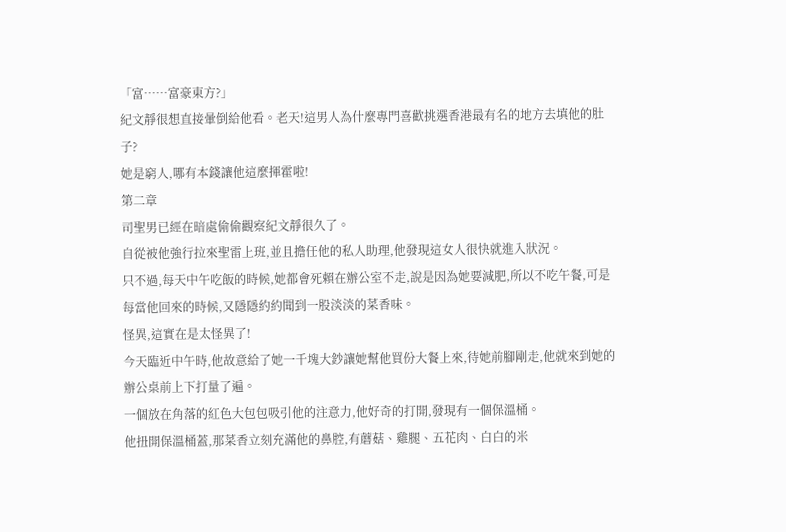「富……富豪東方?」
紀文靜很想直接暈倒給他看。老天!這男人為什麼專門喜歡挑選香港最有名的地方去填他的肚子?
她是窮人,哪有本錢讓他這麼揮霍啦!
第二章
司聖男已經在暗處偷偷觀察紀文靜很久了。
自從被他強行拉來聖雷上班,並且擔任他的私人助理,他發現這女人很快就進入狀況。
只不過,每天中午吃飯的時候,她都會死賴在辦公室不走,說是因為她要減肥,所以不吃午餐,可是每當他回來的時候,又隱隱約約聞到一股淡淡的菜香味。
怪異,這實在是太怪異了!
今天臨近中午時,他故意給了她一千塊大鈔讓她幫他買份大餐上來,待她前腳剛走,他就來到她的辦公桌前上下打量了遍。
一個放在角落的紅色大包包吸引他的注意力,他好奇的打開,發現有一個保溫桶。
他扭開保溫桶蓋,那菜香立刻充滿他的鼻腔,有蘑菇、雞腿、五花肉、白白的米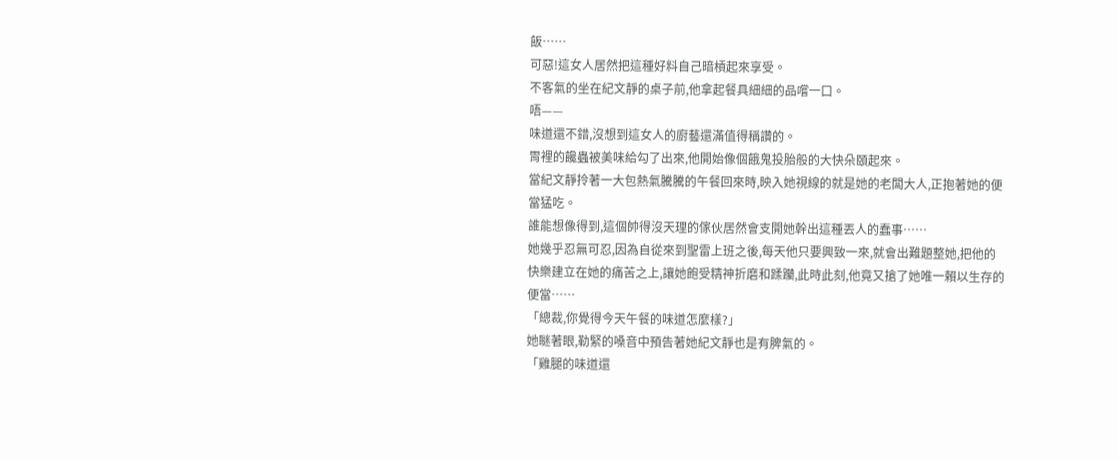飯……
可惡!這女人居然把這種好料自己暗槓起來享受。
不客氣的坐在紀文靜的桌子前,他拿起餐具細細的品嚐一口。
唔——
味道還不錯,沒想到這女人的廚藝還滿值得稱讚的。
胃裡的饞蟲被美味給勾了出來,他開始像個餓鬼投胎般的大快朵頤起來。
當紀文靜拎著一大包熱氣騰騰的午餐回來時,映入她視線的就是她的老闆大人,正抱著她的便當猛吃。
誰能想像得到,這個帥得沒天理的傢伙居然會支開她幹出這種丟人的蠢事……
她幾乎忍無可忍,因為自從來到聖雷上班之後,每天他只要興致一來,就會出難題整她,把他的快樂建立在她的痛苦之上,讓她飽受精神折磨和蹂躪,此時此刻,他竟又搶了她唯一賴以生存的便當……
「總裁,你覺得今天午餐的味道怎麼樣?」
她瞇著眼,勒緊的嗓音中預告著她紀文靜也是有脾氣的。
「雞腿的味道還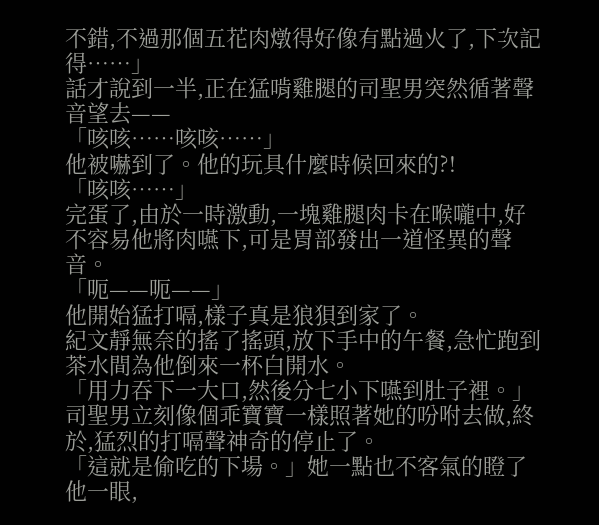不錯,不過那個五花肉燉得好像有點過火了,下次記得……」
話才說到一半,正在猛啃雞腿的司聖男突然循著聲音望去——
「咳咳……咳咳……」
他被嚇到了。他的玩具什麼時候回來的?!
「咳咳……」
完蛋了,由於一時激動,一塊雞腿肉卡在喉嚨中,好不容易他將肉嚥下,可是胃部發出一道怪異的聲音。
「呃——呃——」
他開始猛打嗝,樣子真是狼狽到家了。
紀文靜無奈的搖了搖頭,放下手中的午餐,急忙跑到茶水間為他倒來一杯白開水。
「用力吞下一大口,然後分七小下嚥到肚子裡。」
司聖男立刻像個乖寶寶一樣照著她的吩咐去做,終於,猛烈的打嗝聲神奇的停止了。
「這就是偷吃的下場。」她一點也不客氣的瞪了他一眼,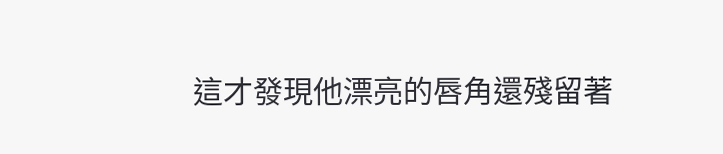這才發現他漂亮的唇角還殘留著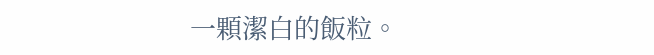一顆潔白的飯粒。